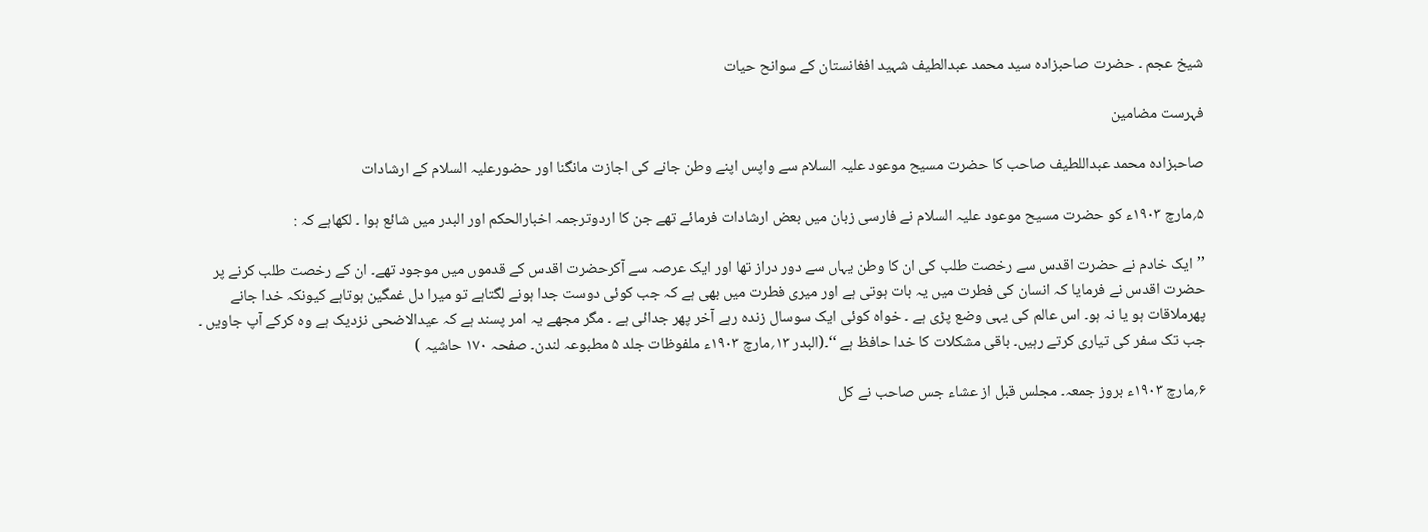شیخ عجم ۔ حضرت صاحبزادہ سید محمد عبدالطیف شہید افغانستان کے سوانح حیات

فہرست مضامین

صاحبزادہ محمد عبداللطیف صاحب کا حضرت مسیح موعود علیہ السلام سے واپس اپنے وطن جانے کی اجازت مانگنا اور حضورعلیہ السلام کے ارشادات

۵؍مارچ ۱۹۰۳ء کو حضرت مسیح موعود علیہ السلام نے فارسی زبان میں بعض ارشادات فرمائے تھے جن کا اردوترجمہ اخبارالحکم اور البدر میں شائع ہوا ۔ لکھاہے کہ :

’’ایک خادم نے حضرت اقدس سے رخصت طلب کی ان کا وطن یہاں سے دور دراز تھا اور ایک عرصہ سے آکرحضرت اقدس کے قدموں میں موجود تھے۔ ان کے رخصت طلب کرنے پر حضرت اقدس نے فرمایا کہ انسان کی فطرت میں یہ بات ہوتی ہے اور میری فطرت میں بھی ہے کہ جب کوئی دوست جدا ہونے لگتاہے تو میرا دل غمگین ہوتاہے کیونکہ خدا جانے پھرملاقات ہو یا نہ ہو۔ اس عالم کی یہی وضع پڑی ہے ۔ خواہ کوئی ایک سوسال زندہ رہے آخر پھر جدائی ہے ۔ مگر مجھے یہ امر پسند ہے کہ عیدالاضحی نزدیک ہے وہ کرکے آپ جاویں ۔ جب تک سفر کی تیاری کرتے رہیں۔ باقی مشکلات کا خدا حافظ ہے ‘‘۔(البدر ۱۳؍مارچ ۱۹۰۳ء ملفوظات جلد ۵ مطبوعہ لندن۔ صفحہ ۱۷۰ حاشیہ )

۶؍مارچ ۱۹۰۳ء بروز جمعہ۔ مجلس قبل از عشاء جس صاحب نے کل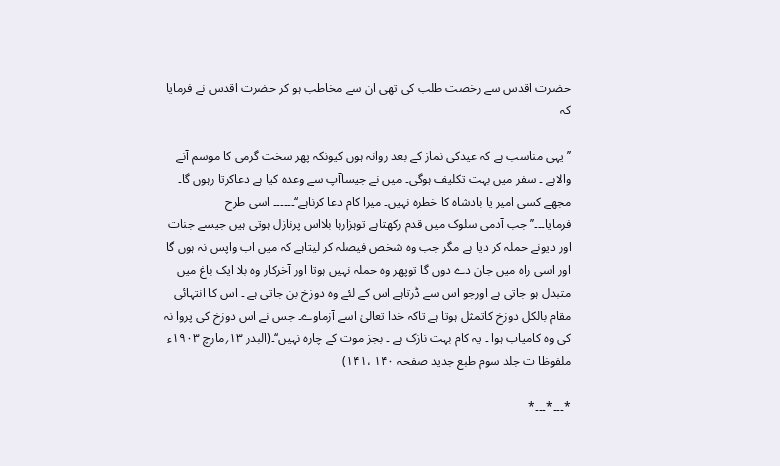حضرت اقدس سے رخصت طلب کی تھی ان سے مخاطب ہو کر حضرت اقدس نے فرمایا کہ

’’یہی مناسب ہے کہ عیدکی نماز کے بعد روانہ ہوں کیونکہ پھر سخت گرمی کا موسم آنے والاہے ۔ سفر میں بہت تکلیف ہوگی۔ میں نے جیساآپ سے وعدہ کیا ہے دعاکرتا رہوں گا۔ مجھے کسی امیر یا بادشاہ کا خطرہ نہیں۔ میرا کام دعا کرناہے‘‘۔۔۔۔۔۔ اسی طرح فرمایا۔۔۔’’جب آدمی سلوک میں قدم رکھتاہے توہزارہا بلااس پرنازل ہوتی ہیں جیسے جنات اور دیونے حملہ کر دیا ہے مگر جب وہ شخص فیصلہ کر لیتاہے کہ میں اب واپس نہ ہوں گا اور اسی راہ میں جان دے دوں گا توپھر وہ حملہ نہیں ہوتا اور آخرکار وہ بلا ایک باغ میں متبدل ہو جاتی ہے اورجو اس سے ڈرتاہے اس کے لئے وہ دوزخ بن جاتی ہے ۔ اس کا انتہائی مقام بالکل دوزخ کاتمثل ہوتا ہے تاکہ خدا تعالیٰ اسے آزماوے۔ جس نے اس دوزخ کی پروا نہ کی وہ کامیاب ہوا ۔ یہ کام بہت نازک ہے ۔ بجز موت کے چارہ نہیں‘‘۔(البدر ۱۳؍مارچ ۱۹۰۳ء ملفوظا ت جلد سوم طبع جدید صفحہ ۱۴۰ ،۱۴۱)

*۔۔۔*۔۔۔*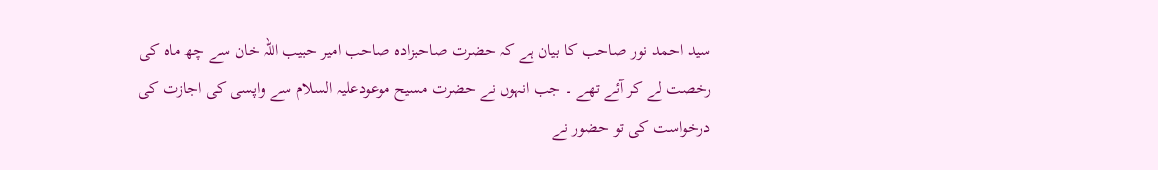سید احمد نور صاحب کا بیان ہے کہ حضرت صاحبزادہ صاحب امیر حبیب اللہ خان سے چھ ماہ کی رخصت لے کر آئے تھے ۔ جب انہوں نے حضرت مسیح موعودعلیہ السلام سے واپسی کی اجازت کی درخواست کی تو حضور نے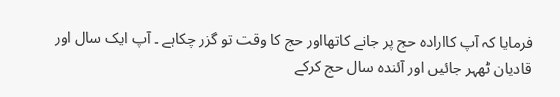فرمایا کہ آپ کاارادہ حج پر جانے کاتھااور حج کا وقت تو گزر چکاہے ۔ آپ ایک سال اور قادیان ٹھہر جائیں اور آئندہ سال حج کرکے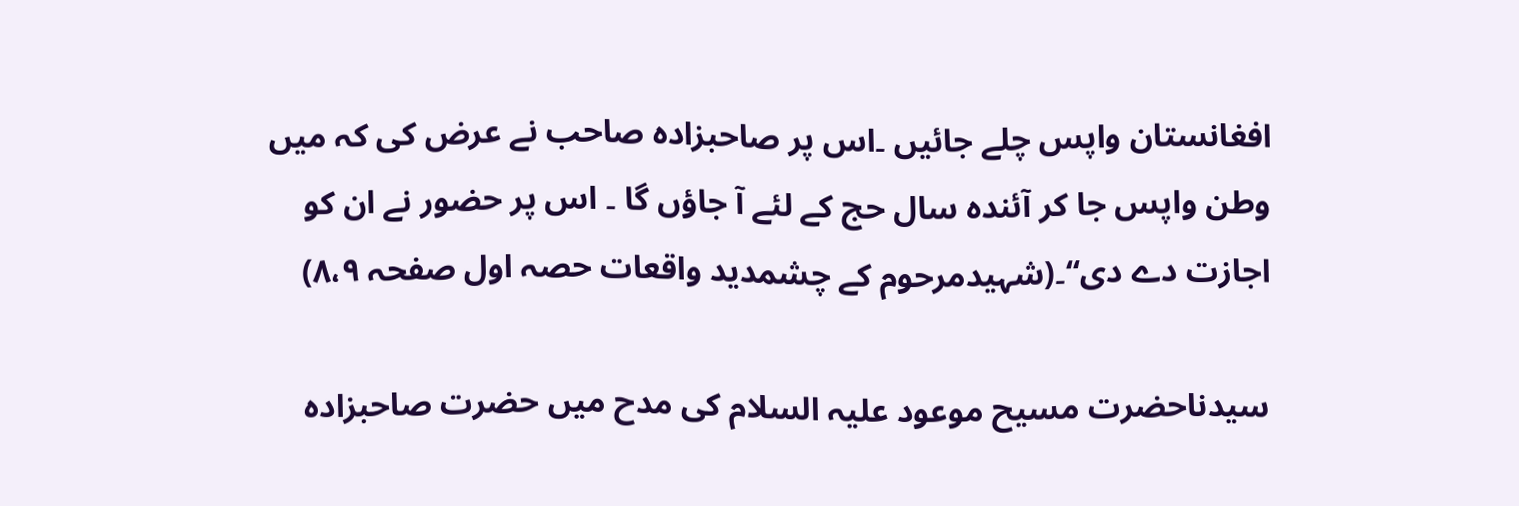افغانستان واپس چلے جائیں ۔اس پر صاحبزادہ صاحب نے عرض کی کہ میں وطن واپس جا کر آئندہ سال حج کے لئے آ جاؤں گا ۔ اس پر حضور نے ان کو اجازت دے دی‘‘۔(شہیدمرحوم کے چشمدید واقعات حصہ اول صفحہ ۸،۹)

سیدناحضرت مسیح موعود علیہ السلام کی مدح میں حضرت صاحبزادہ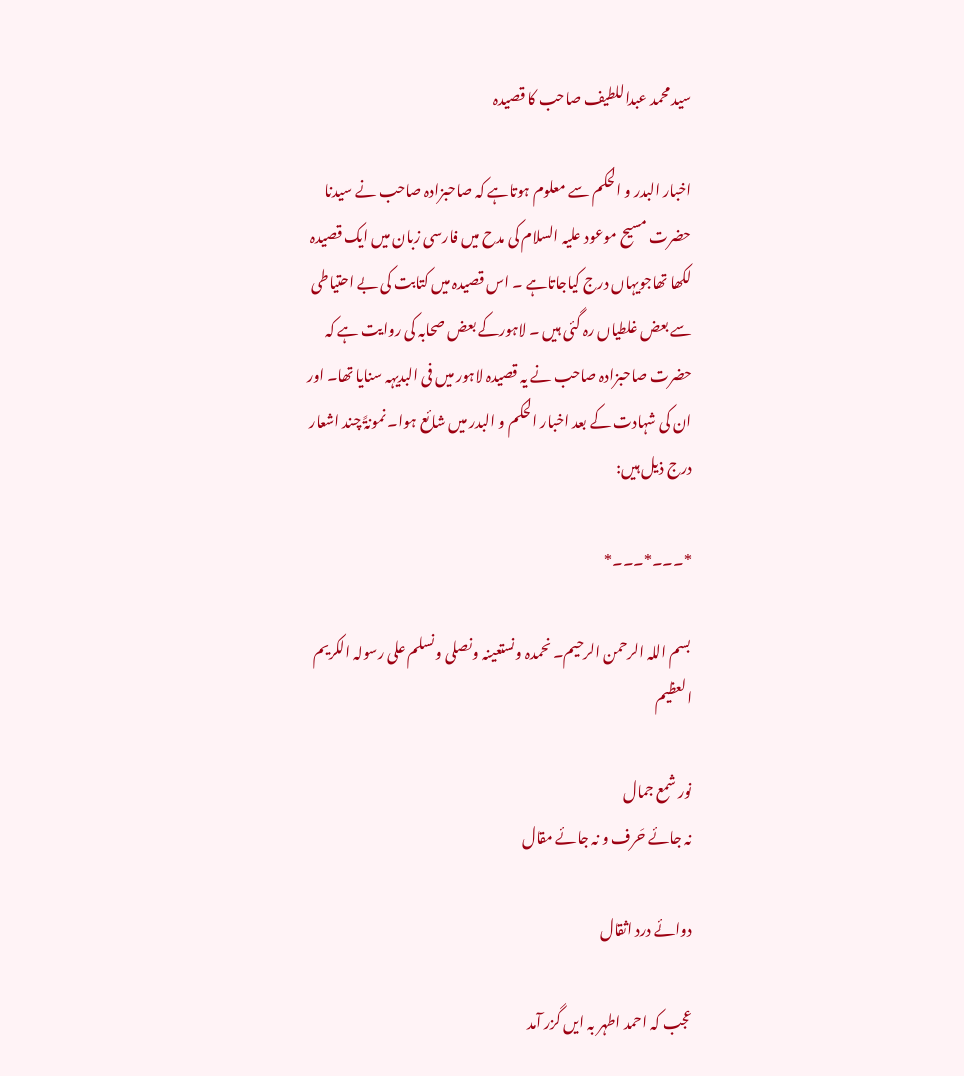سید محمد عبداللطیف صاحب کا قصیدہ

اخبار البدر و الحکم سے معلوم ہوتاہے کہ صاحبزادہ صاحب نے سیدنا حضرت مسیح موعود علیہ السلام کی مدح میں فارسی زبان میں ایک قصیدہ لکھا تھاجویہاں درج کیاجاتاہے ۔ اس قصیدہ میں کتابت کی بے احتیاطی سے بعض غلطیاں رہ گئی ہیں ۔ لاہورکے بعض صحابہ کی روایت ہے کہ حضرت صاحبزادہ صاحب نے یہ قصیدہ لاہور میں فی البدیہہ سنایا تھا۔ اور ان کی شہادت کے بعد اخبار الحکم و البدر میں شائع ہوا۔ نمونۃً چند اشعار درج ذیل ہیں:

*۔۔۔*۔۔۔*

بسم اللہ الرحمن الرحیم۔ نحمدہ ونستعینہ ونصلی ونسلم علی رسولہ الکریم العظیم

نور شمع جمال
نہ جائے حَرف و نہ جائے مقال

دوائے درد اثقال

عجب کہ احمد اطہر بہ ایں گزر آمد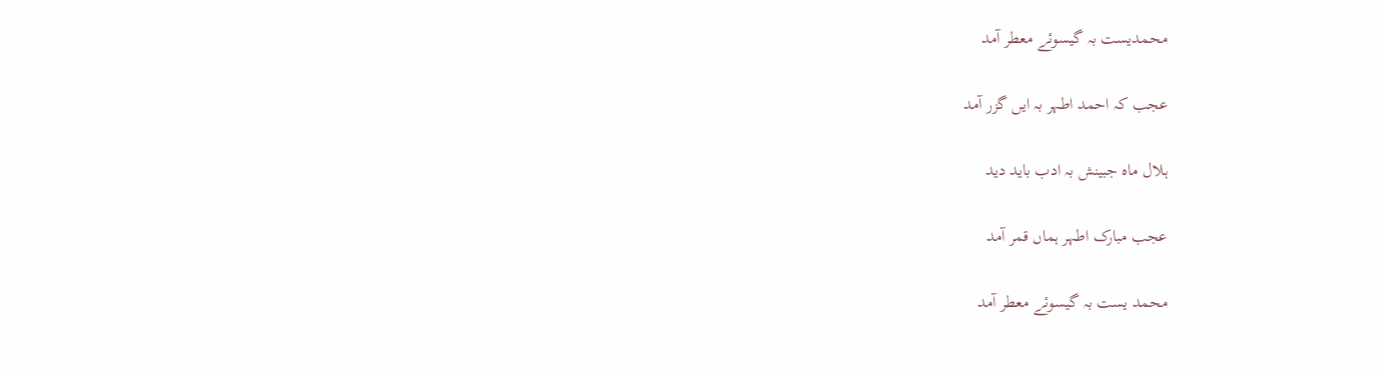محمدیست بہ گیسوئے معطر آمد

عجب کہ احمد اطہر بہ ایں گزر آمد

ہلال ماہ جبینش بہ ادب باید دید

عجب مبارک اطہر ہماں قمر آمد

محمد یست بہ گیسوئے معطر آمد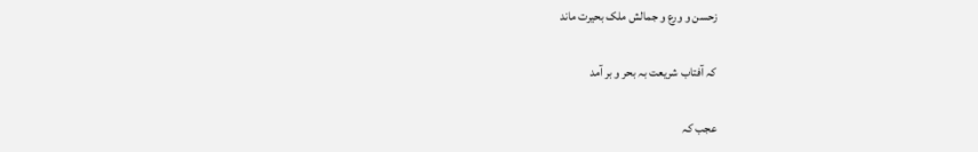زحسن و ورع و جمالش ملک بحیرت ماند

کہ آفتاب شریعت بہ بحر و بر آمد

عجب کہ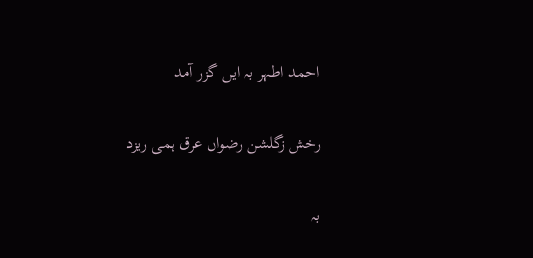احمد اطہر بہ ایں گزر آمد

رخش زگلشن رضواں عرق ہمی ریزد

بہ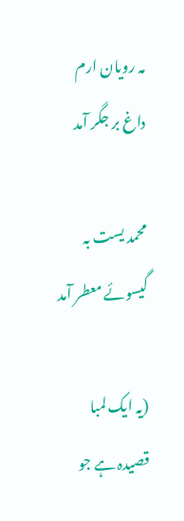مہ رویان ارم داغ بر جگر آمد

محمد یست بہ گیسوئے معطر آمد

(یہ ایک لمبا قصیدہ ہے جو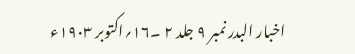اخبار البدر نمبر ۹ جلد ۲ ۔۱۶؍اکتوبر ۱۹۰۳ء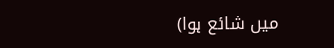میں شائع ہوا)